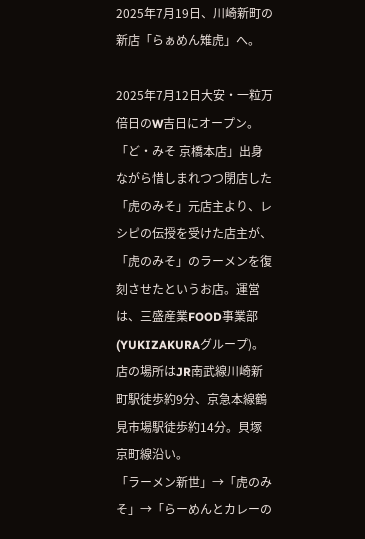2025年7月19日、川崎新町の新店「らぁめん雉虎」へ。

2025年7月12日大安・一粒万倍日のW吉日にオープン。「ど・みそ 京橋本店」出身ながら惜しまれつつ閉店した「虎のみそ」元店主より、レシピの伝授を受けた店主が、「虎のみそ」のラーメンを復刻させたというお店。運営は、三盛産業FOOD事業部(YUKIZAKURAグループ)。
店の場所はJR南武線川崎新町駅徒歩約9分、京急本線鶴見市場駅徒歩約14分。貝塚京町線沿い。
「ラーメン新世」→「虎のみそ」→「らーめんとカレーの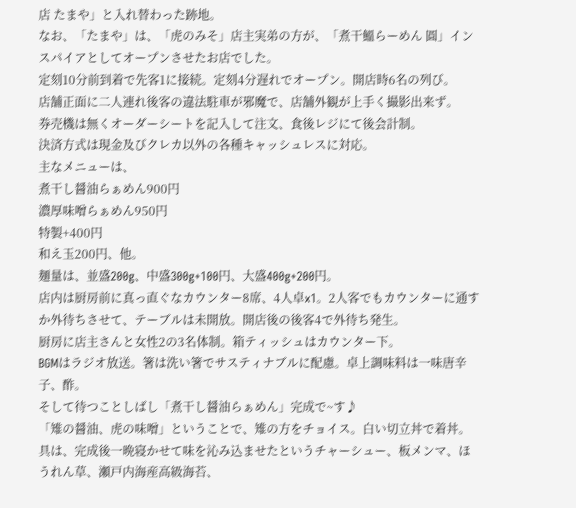店 たまや」と入れ替わった跡地。
なお、「たまや」は、「虎のみそ」店主実弟の方が、「煮干鰮らーめん 圓」インスパイアとしてオープンさせたお店でした。
定刻10分前到着で先客1に接続。定刻4分遅れでオープン。開店時6名の列び。
店舗正面に二人連れ後客の違法駐車が邪魔で、店舗外観が上手く撮影出来ず。
券売機は無くオーダーシートを記入して注文、食後レジにて後会計制。
決済方式は現金及びクレカ以外の各種キャッシュレスに対応。
主なメニューは、
煮干し醤油らぁめん900円
濃厚味噌らぁめん950円
特製+400円
和え玉200円、他。
麺量は、並盛200g、中盛300g+100円、大盛400g+200円。
店内は厨房前に真っ直ぐなカウンター8席、4人卓x1。2人客でもカウンターに通すか外待ちさせて、テーブルは未開放。開店後の後客4で外待ち発生。
厨房に店主さんと女性2の3名体制。箱ティッシュはカウンター下。
BGMはラジオ放送。箸は洗い箸でサスティナブルに配慮。卓上調味料は一味唐辛子、酢。
そして待つことしばし「煮干し醤油らぁめん」完成で~す♪
「雉の醤油、虎の味噌」ということで、雉の方をチョイス。白い切立丼で着丼。
具は、完成後一晩寝かせて味を沁み込ませたというチャーシュー、板メンマ、ほうれん草、瀬戸内海産高級海苔、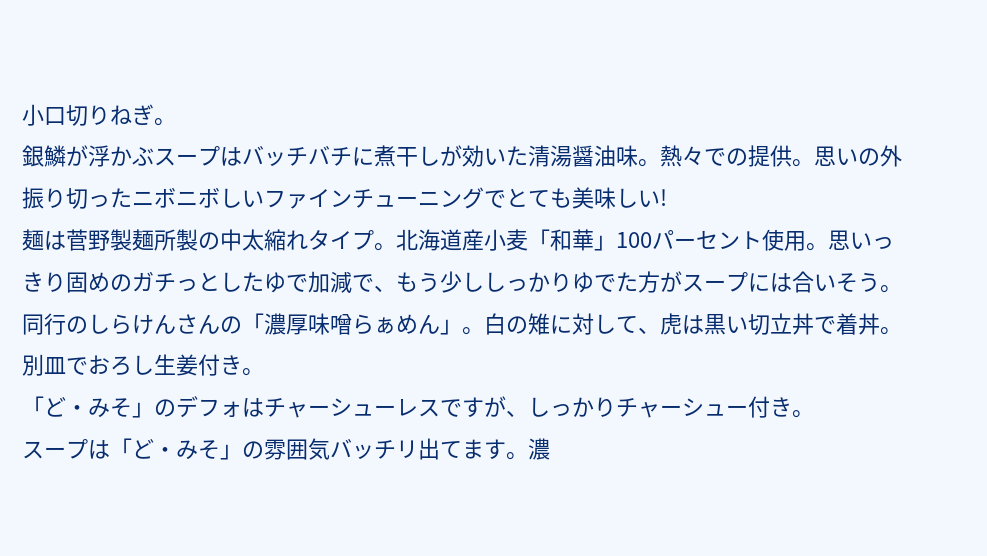小口切りねぎ。
銀鱗が浮かぶスープはバッチバチに煮干しが効いた清湯醤油味。熱々での提供。思いの外振り切ったニボニボしいファインチューニングでとても美味しい!
麺は菅野製麺所製の中太縮れタイプ。北海道産小麦「和華」100パーセント使用。思いっきり固めのガチっとしたゆで加減で、もう少ししっかりゆでた方がスープには合いそう。
同行のしらけんさんの「濃厚味噌らぁめん」。白の雉に対して、虎は黒い切立丼で着丼。別皿でおろし生姜付き。
「ど・みそ」のデフォはチャーシューレスですが、しっかりチャーシュー付き。
スープは「ど・みそ」の雰囲気バッチリ出てます。濃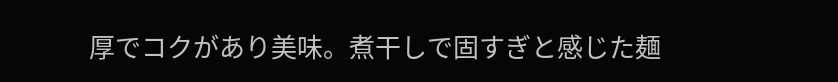厚でコクがあり美味。煮干しで固すぎと感じた麺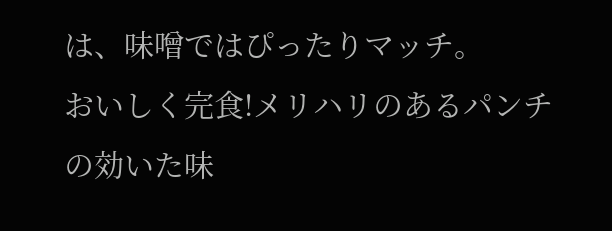は、味噌ではぴったりマッチ。
おいしく完食!メリハリのあるパンチの効いた味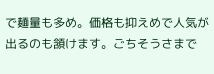で麺量も多め。価格も抑えめで人気が出るのも頷けます。ごちそうさまで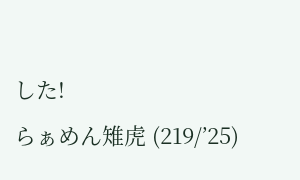した!
らぁめん雉虎 (219/’25)